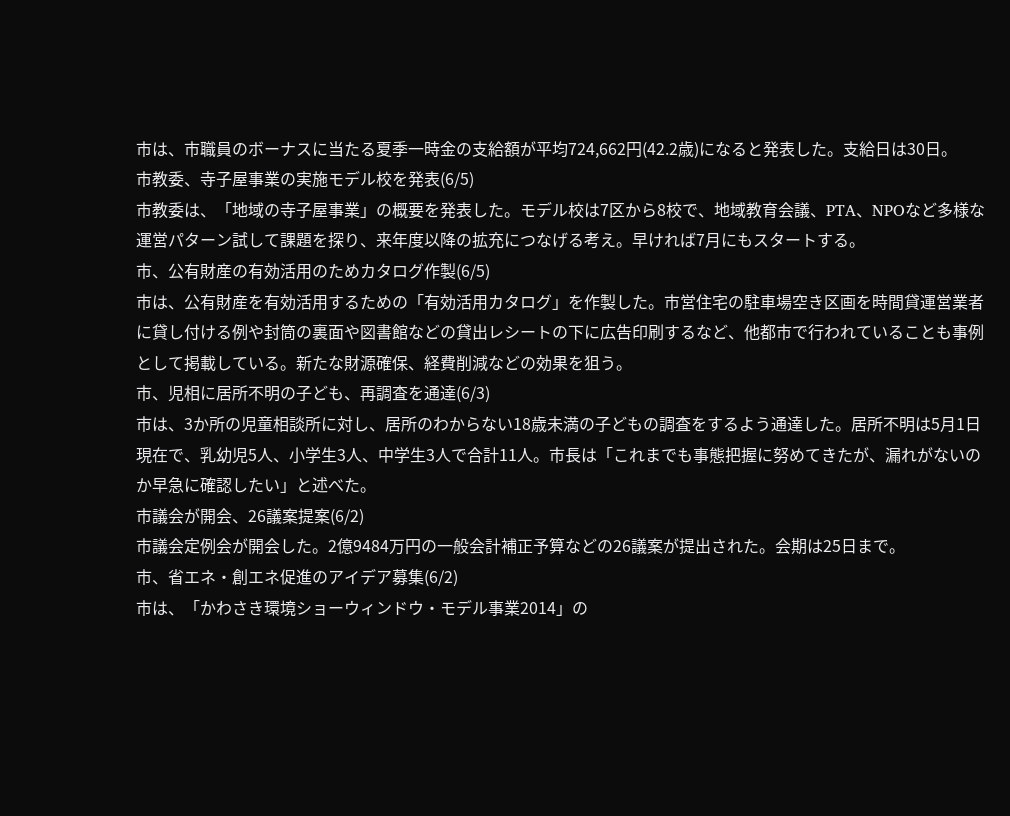市は、市職員のボーナスに当たる夏季一時金の支給額が平均724,662円(42.2歳)になると発表した。支給日は30日。
市教委、寺子屋事業の実施モデル校を発表(6/5)
市教委は、「地域の寺子屋事業」の概要を発表した。モデル校は7区から8校で、地域教育会議、PTA、NPOなど多様な運営パターン試して課題を探り、来年度以降の拡充につなげる考え。早ければ7月にもスタートする。
市、公有財産の有効活用のためカタログ作製(6/5)
市は、公有財産を有効活用するための「有効活用カタログ」を作製した。市営住宅の駐車場空き区画を時間貸運営業者に貸し付ける例や封筒の裏面や図書館などの貸出レシートの下に広告印刷するなど、他都市で行われていることも事例として掲載している。新たな財源確保、経費削減などの効果を狙う。
市、児相に居所不明の子ども、再調査を通達(6/3)
市は、3か所の児童相談所に対し、居所のわからない18歳未満の子どもの調査をするよう通達した。居所不明は5月1日現在で、乳幼児5人、小学生3人、中学生3人で合計11人。市長は「これまでも事態把握に努めてきたが、漏れがないのか早急に確認したい」と述べた。
市議会が開会、26議案提案(6/2)
市議会定例会が開会した。2億9484万円の一般会計補正予算などの26議案が提出された。会期は25日まで。
市、省エネ・創エネ促進のアイデア募集(6/2)
市は、「かわさき環境ショーウィンドウ・モデル事業2014」の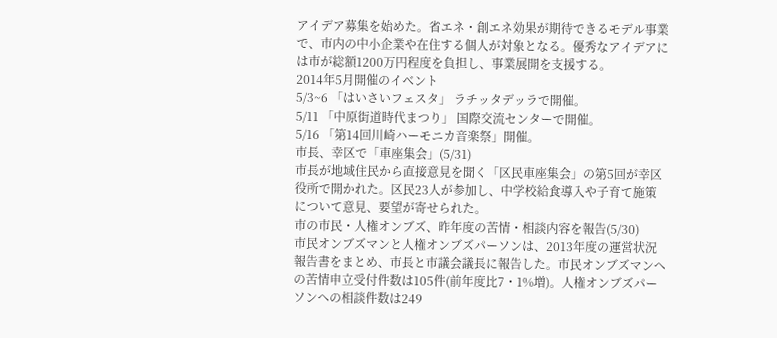アイデア募集を始めた。省エネ・創エネ効果が期待できるモデル事業で、市内の中小企業や在住する個人が対象となる。優秀なアイデアには市が総額1200万円程度を負担し、事業展開を支援する。
2014年5月開催のイベント
5/3~6 「はいさいフェスタ」 ラチッタデッラで開催。
5/11 「中原街道時代まつり」 国際交流センターで開催。
5/16 「第14回川崎ハーモニカ音楽祭」開催。
市長、幸区で「車座集会」(5/31)
市長が地域住民から直接意見を聞く「区民車座集会」の第5回が幸区役所で開かれた。区民23人が参加し、中学校給食導入や子育て施策について意見、要望が寄せられた。
市の市民・人権オンブズ、昨年度の苦情・相談内容を報告(5/30)
市民オンブズマンと人権オンブズパーソンは、2013年度の運営状況報告書をまとめ、市長と市議会議長に報告した。市民オンブズマンへの苦情申立受付件数は105件(前年度比7・1%増)。人権オンブズパーソンへの相談件数は249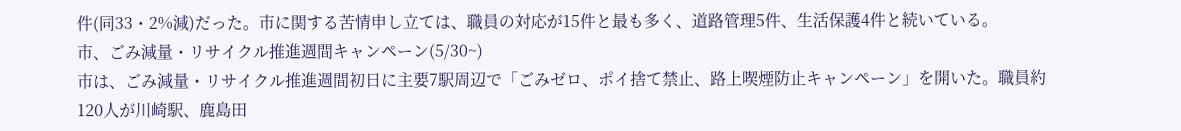件(同33・2%減)だった。市に関する苦情申し立ては、職員の対応が15件と最も多く、道路管理5件、生活保護4件と続いている。
市、ごみ減量・リサイクル推進週間キャンペーン(5/30~)
市は、ごみ減量・リサイクル推進週間初日に主要7駅周辺で「ごみゼロ、ポイ捨て禁止、路上喫煙防止キャンペーン」を開いた。職員約120人が川崎駅、鹿島田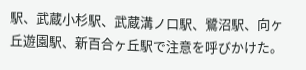駅、武蔵小杉駅、武蔵溝ノ口駅、鷺沼駅、向ヶ丘遊園駅、新百合ヶ丘駅で注意を呼びかけた。